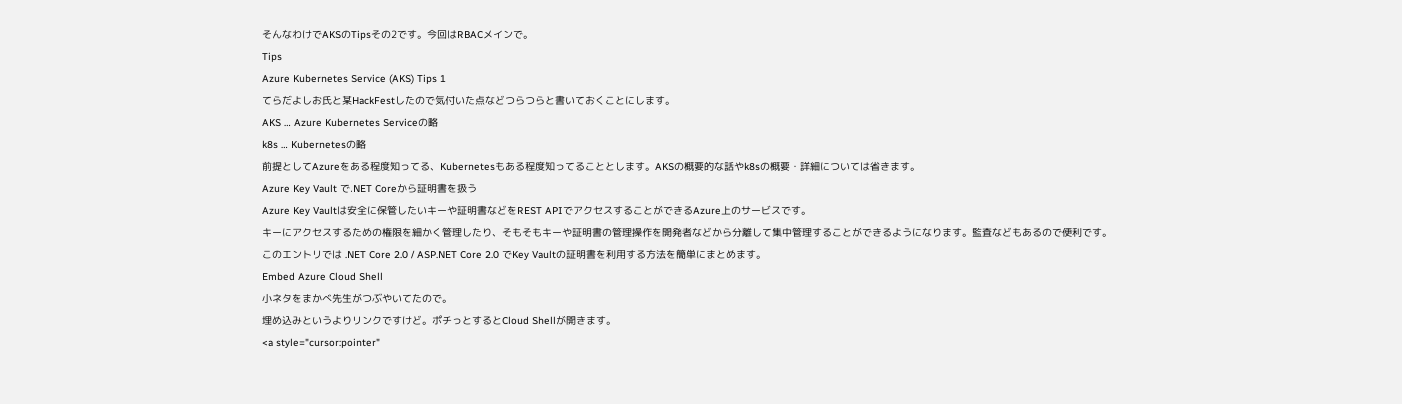そんなわけでAKSのTipsその2です。今回はRBACメインで。
Tips
Azure Kubernetes Service (AKS) Tips 1
てらだよしお氏と某HackFestしたので気付いた点などつらつらと書いておくことにします。
AKS … Azure Kubernetes Serviceの略
k8s … Kubernetesの略
前提としてAzureをある程度知ってる、Kubernetesもある程度知ってることとします。AKSの概要的な話やk8sの概要・詳細については省きます。
Azure Key Vault で.NET Coreから証明書を扱う
Azure Key Vaultは安全に保管したいキーや証明書などをREST APIでアクセスすることができるAzure上のサービスです。
キーにアクセスするための権限を細かく管理したり、そもそもキーや証明書の管理操作を開発者などから分離して集中管理することができるようになります。監査などもあるので便利です。
このエントリでは .NET Core 2.0 / ASP.NET Core 2.0 でKey Vaultの証明書を利用する方法を簡単にまとめます。
Embed Azure Cloud Shell
小ネタをまかべ先生がつぶやいてたので。
埋め込みというよりリンクですけど。ポチっとするとCloud Shellが開きます。
<a style="cursor:pointer"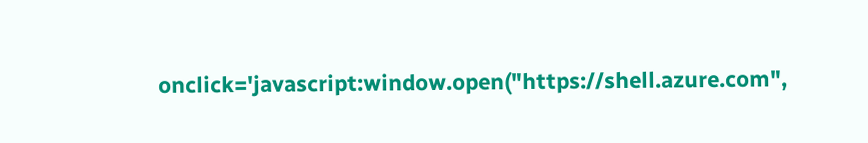onclick='javascript:window.open("https://shell.azure.com",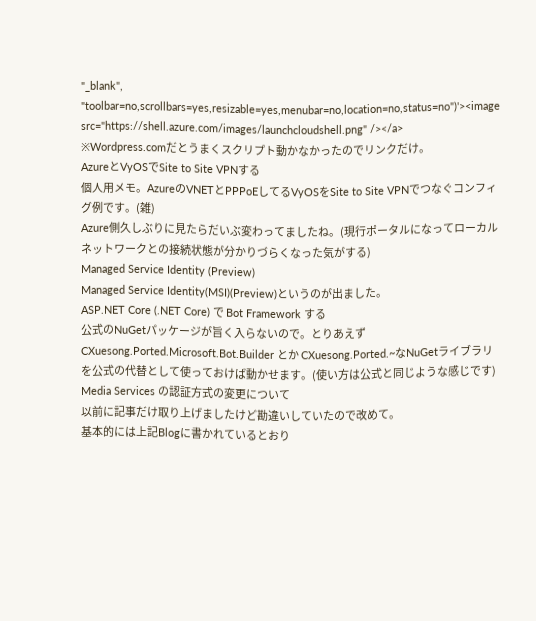"_blank", "toolbar=no,scrollbars=yes,resizable=yes,menubar=no,location=no,status=no")'><image src="https://shell.azure.com/images/launchcloudshell.png" /></a>
※Wordpress.comだとうまくスクリプト動かなかったのでリンクだけ。
AzureとVyOSでSite to Site VPNする
個人用メモ。AzureのVNETとPPPoEしてるVyOSをSite to Site VPNでつなぐコンフィグ例です。(雑)
Azure側久しぶりに見たらだいぶ変わってましたね。(現行ポータルになってローカルネットワークとの接続状態が分かりづらくなった気がする)
Managed Service Identity (Preview)
Managed Service Identity(MSI)(Preview)というのが出ました。
ASP.NET Core (.NET Core) で Bot Framework する
公式のNuGetパッケージが旨く入らないので。とりあえず CXuesong.Ported.Microsoft.Bot.Builder とか CXuesong.Ported.~なNuGetライブラリを公式の代替として使っておけば動かせます。(使い方は公式と同じような感じです)
Media Services の認証方式の変更について
以前に記事だけ取り上げましたけど勘違いしていたので改めて。
基本的には上記Blogに書かれているとおり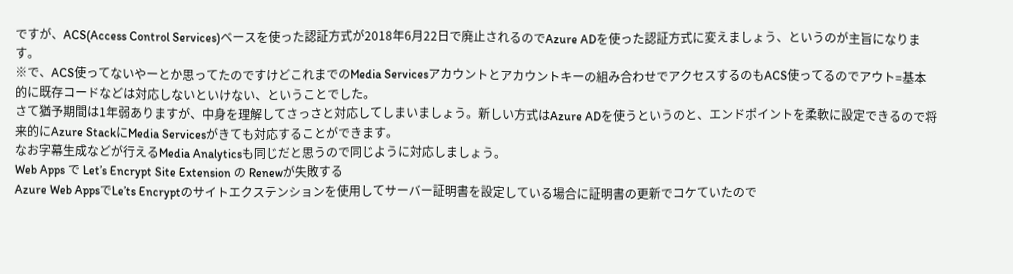ですが、ACS(Access Control Services)ベースを使った認証方式が2018年6月22日で廃止されるのでAzure ADを使った認証方式に変えましょう、というのが主旨になります。
※で、ACS使ってないやーとか思ってたのですけどこれまでのMedia Servicesアカウントとアカウントキーの組み合わせでアクセスするのもACS使ってるのでアウト=基本的に既存コードなどは対応しないといけない、ということでした。
さて猶予期間は1年弱ありますが、中身を理解してさっさと対応してしまいましょう。新しい方式はAzure ADを使うというのと、エンドポイントを柔軟に設定できるので将来的にAzure StackにMedia Servicesがきても対応することができます。
なお字幕生成などが行えるMedia Analyticsも同じだと思うので同じように対応しましょう。
Web Apps で Let’s Encrypt Site Extension の Renewが失敗する
Azure Web AppsでLe’ts Encryptのサイトエクステンションを使用してサーバー証明書を設定している場合に証明書の更新でコケていたので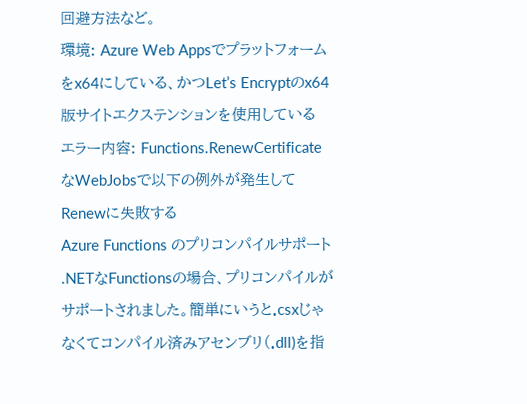回避方法など。
環境: Azure Web Appsでプラットフォームをx64にしている、かつLet’s Encryptのx64版サイトエクステンションを使用している
エラー内容: Functions.RenewCertificateなWebJobsで以下の例外が発生してRenewに失敗する
Azure Functions のプリコンパイルサポート
.NETなFunctionsの場合、プリコンパイルがサポートされました。簡単にいうと.csxじゃなくてコンパイル済みアセンブリ(.dll)を指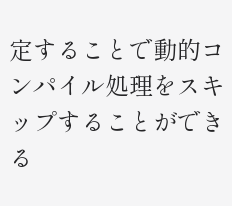定することで動的コンパイル処理をスキップすることができる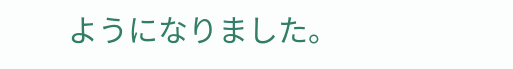ようになりました。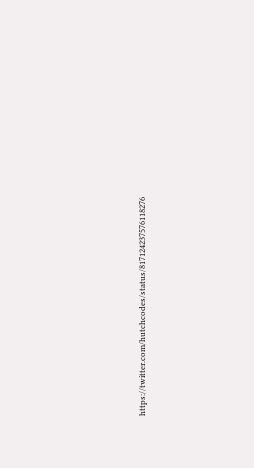https://twitter.com/hutchcodes/status/817124237576118276